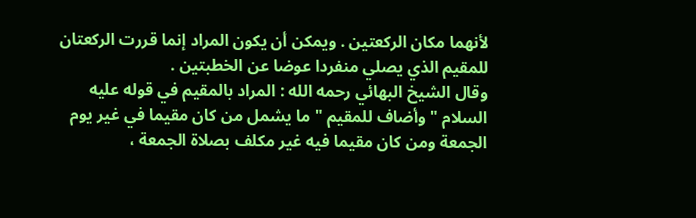لأنهما مكان الركعتين . ويمكن أن يكون المراد إنما قررت الركعتان للمقيم الذي يصلي منفردا عوضا عن الخطبتين .
وقال الشيخ البهائي رحمه الله : المراد بالمقيم في قوله عليه السلام " وأضاف للمقيم " ما يشمل من كان مقيما في غير يوم الجمعة ومن كان مقيما فيه غير مكلف بصلاة الجمعة ،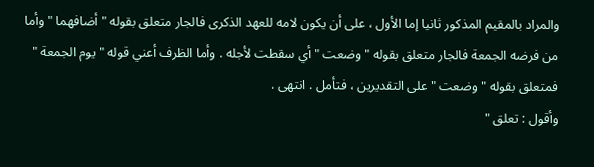والمراد بالمقيم المذكور ثانيا إما الأول ، على أن يكون لامه للعهد الذكرى فالجار متعلق بقوله " أضافهما " وأما من فرضه الجمعة فالجار متعلق بقوله " وضعت " أي سقطت لأجله . وأما الظرف أعني قوله " يوم الجمعة " فمتعلق بقوله " وضعت " على التقديرين ، فتأمل . انتهى .
وأقول : تعلق "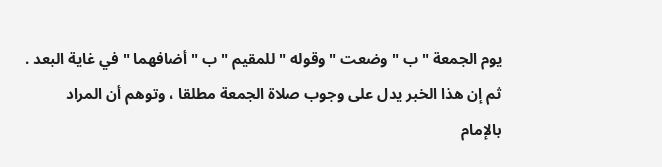يوم الجمعة " ب " وضعت " وقوله " للمقيم " ب " أضافهما " في غاية البعد .
ثم إن هذا الخبر يدل على وجوب صلاة الجمعة مطلقا ، وتوهم أن المراد بالإمام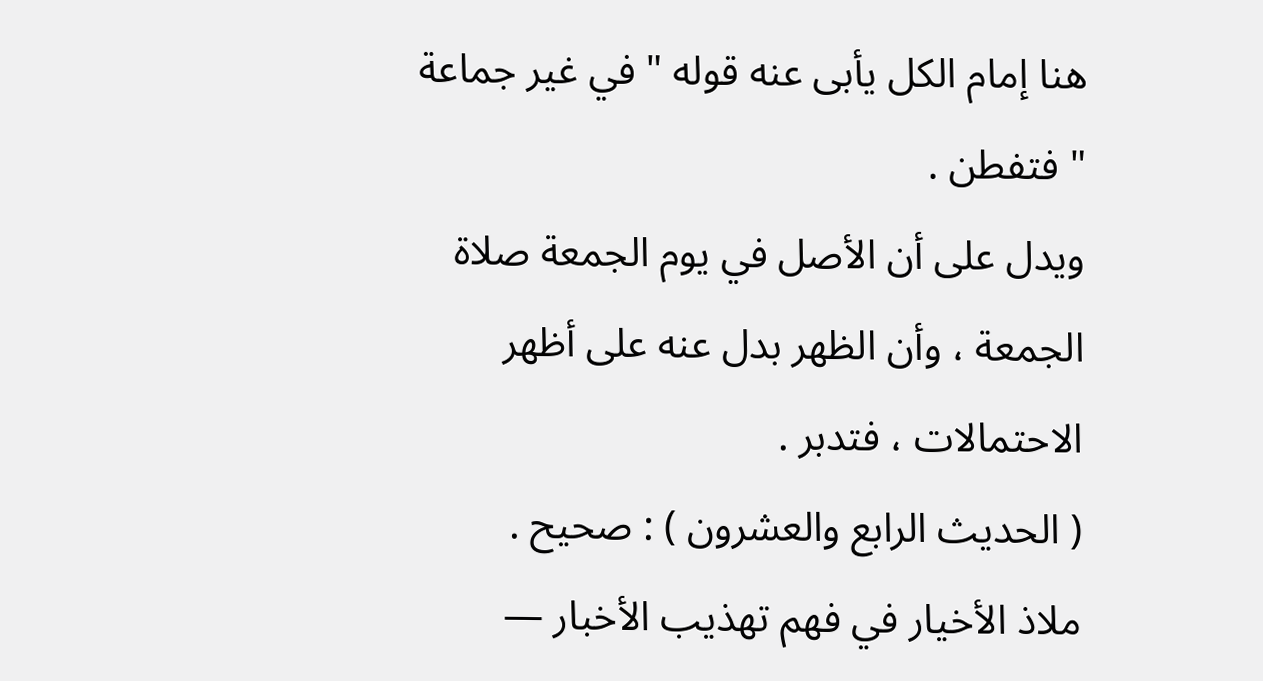هنا إمام الكل يأبى عنه قوله " في غير جماعة " فتفطن .
ويدل على أن الأصل في يوم الجمعة صلاة الجمعة ، وأن الظهر بدل عنه على أظهر الاحتمالات ، فتدبر .
( الحديث الرابع والعشرون ) : صحيح .
ملاذ الأخيار في فهم تهذيب الأخبار —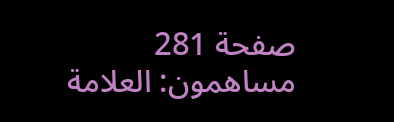صفحة 281
مساهمون: العلامة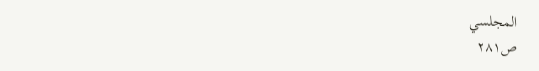المجلسي
ص٢٨١